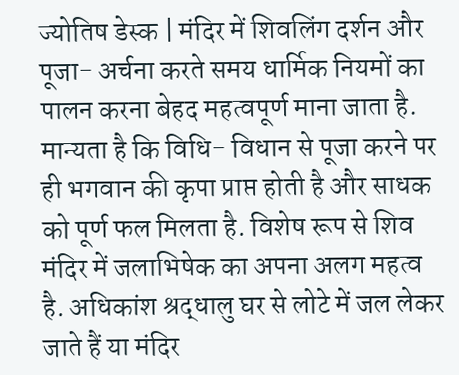ज्योतिष डेस्क | मंदिर में शिवलिंग दर्शन और पूजा- अर्चना करते समय धार्मिक नियमों का पालन करना बेहद महत्वपूर्ण माना जाता है. मान्यता है कि विधि- विधान से पूजा करने पर ही भगवान की कृपा प्राप्त होती है और साधक को पूर्ण फल मिलता है. विशेष रूप से शिव मंदिर में जलाभिषेक का अपना अलग महत्व है. अधिकांश श्रद्धालु घर से लोटे में जल लेकर जाते हैं या मंदिर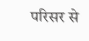परिसर से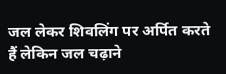जल लेकर शिवलिंग पर अर्पित करते हैं लेकिन जल चढ़ाने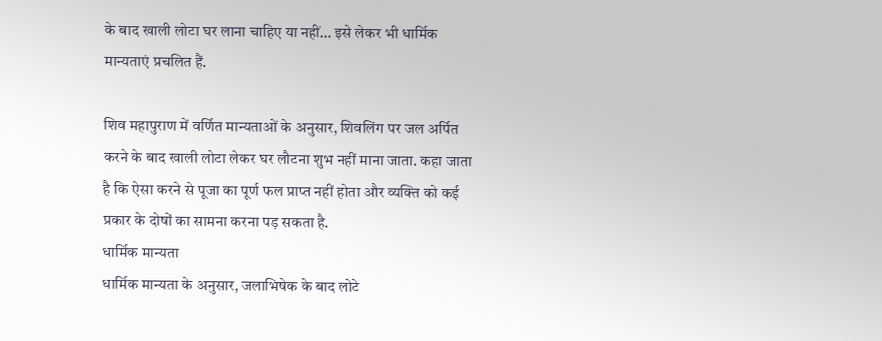के बाद खाली लोटा घर लाना चाहिए या नहीं… इसे लेकर भी धार्मिक मान्यताएं प्रचलित हैं.

शिव महापुराण में वर्णित मान्यताओं के अनुसार, शिवलिंग पर जल अर्पित करने के बाद खाली लोटा लेकर घर लौटना शुभ नहीं माना जाता. कहा जाता है कि ऐसा करने से पूजा का पूर्ण फल प्राप्त नहीं होता और व्यक्ति को कई प्रकार के दोषों का सामना करना पड़ सकता है.
धार्मिक मान्यता
धार्मिक मान्यता के अनुसार, जलाभिषेक के बाद लोटे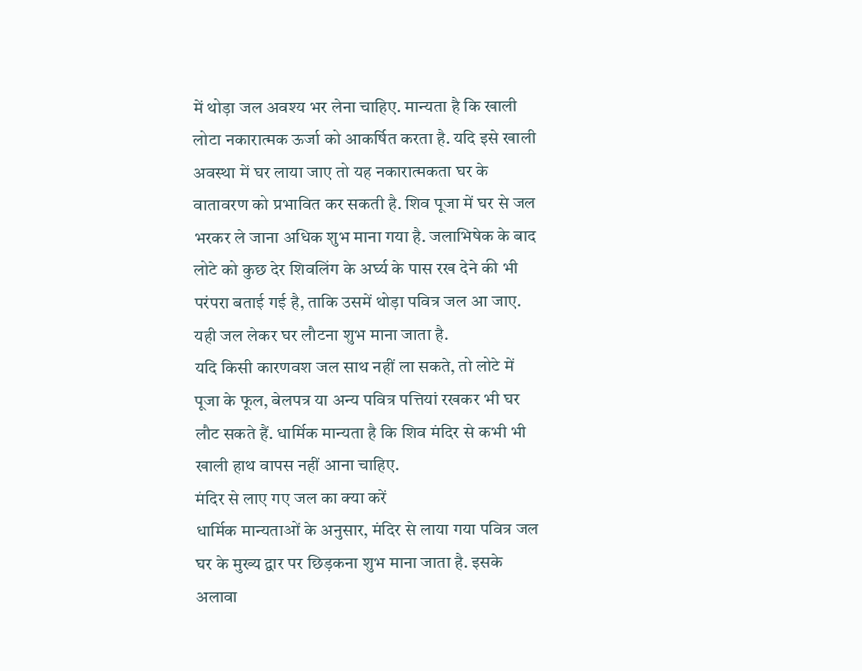में थोड़ा जल अवश्य भर लेना चाहिए. मान्यता है कि खाली लोटा नकारात्मक ऊर्जा को आकर्षित करता है. यदि इसे खाली अवस्था में घर लाया जाए तो यह नकारात्मकता घर के वातावरण को प्रभावित कर सकती है. शिव पूजा में घर से जल भरकर ले जाना अधिक शुभ माना गया है. जलाभिषेक के बाद लोटे को कुछ देर शिवलिंग के अर्घ्य के पास रख देने की भी परंपरा बताई गई है, ताकि उसमें थोड़ा पवित्र जल आ जाए. यही जल लेकर घर लौटना शुभ माना जाता है.
यदि किसी कारणवश जल साथ नहीं ला सकते, तो लोटे में पूजा के फूल, बेलपत्र या अन्य पवित्र पत्तियां रखकर भी घर लौट सकते हैं. धार्मिक मान्यता है कि शिव मंदिर से कभी भी खाली हाथ वापस नहीं आना चाहिए.
मंदिर से लाए गए जल का क्या करें
धार्मिक मान्यताओं के अनुसार, मंदिर से लाया गया पवित्र जल घर के मुख्य द्वार पर छिड़कना शुभ माना जाता है. इसके अलावा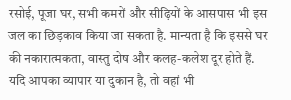रसोई, पूजा घर, सभी कमरों और सीढ़ियों के आसपास भी इस जल का छिड़काव किया जा सकता है. मान्यता है कि इससे घर की नकारात्मकता, वास्तु दोष और कलह-कलेश दूर होते हैं. यदि आपका व्यापार या दुकान है, तो वहां भी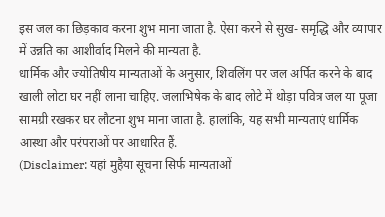इस जल का छिड़काव करना शुभ माना जाता है. ऐसा करने से सुख- समृद्धि और व्यापार में उन्नति का आशीर्वाद मिलने की मान्यता है.
धार्मिक और ज्योतिषीय मान्यताओं के अनुसार, शिवलिंग पर जल अर्पित करने के बाद खाली लोटा घर नहीं लाना चाहिए. जलाभिषेक के बाद लोटे में थोड़ा पवित्र जल या पूजा सामग्री रखकर घर लौटना शुभ माना जाता है. हालांकि, यह सभी मान्यताएं धार्मिक आस्था और परंपराओं पर आधारित हैं.
(Disclaimer: यहां मुहैया सूचना सिर्फ मान्यताओं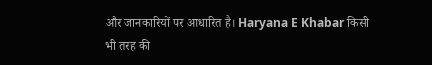और जानकारियों पर आधारित है। Haryana E Khabar किसी भी तरह की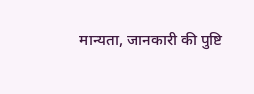मान्यता, जानकारी की पुष्टि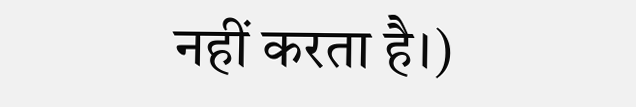नहीं करता है।)